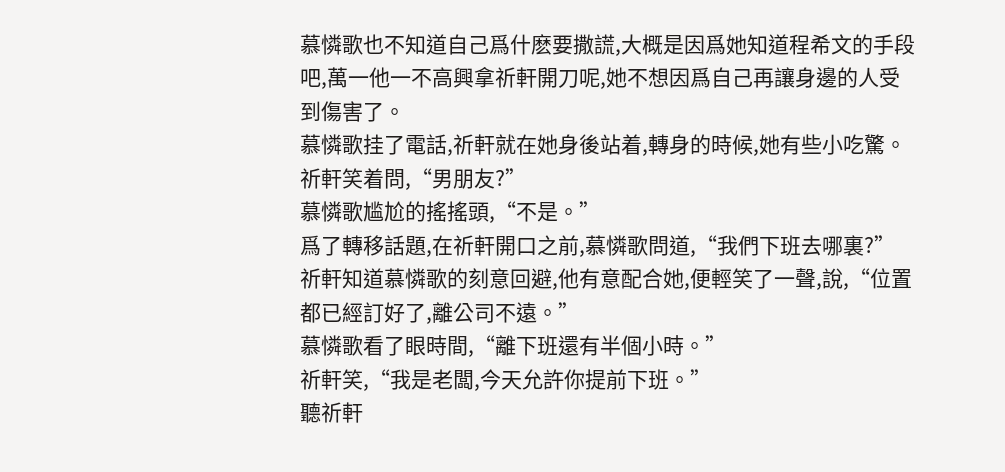慕憐歌也不知道自己爲什麽要撒謊,大概是因爲她知道程希文的手段吧,萬一他一不高興拿祈軒開刀呢,她不想因爲自己再讓身邊的人受到傷害了。
慕憐歌挂了電話,祈軒就在她身後站着,轉身的時候,她有些小吃驚。
祈軒笑着問,“男朋友?”
慕憐歌尴尬的搖搖頭,“不是。”
爲了轉移話題,在祈軒開口之前,慕憐歌問道,“我們下班去哪裏?”
祈軒知道慕憐歌的刻意回避,他有意配合她,便輕笑了一聲,說,“位置都已經訂好了,離公司不遠。”
慕憐歌看了眼時間,“離下班還有半個小時。”
祈軒笑,“我是老闆,今天允許你提前下班。”
聽祈軒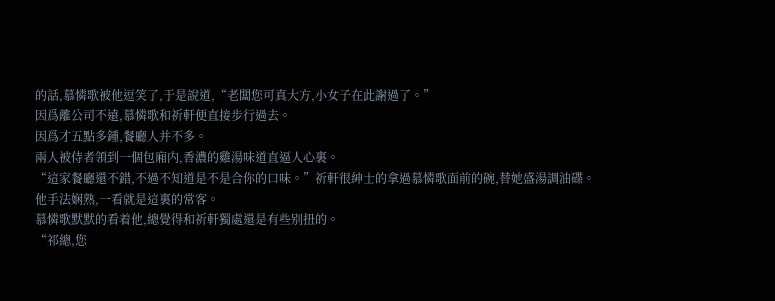的話,慕憐歌被他逗笑了,于是說道,“老闆您可真大方,小女子在此謝過了。”
因爲離公司不遠,慕憐歌和祈軒便直接步行過去。
因爲才五點多鍾,餐廳人并不多。
兩人被侍者領到一個包廂内,香濃的雞湯味道直逼人心裏。
“這家餐廳還不錯,不過不知道是不是合你的口味。”祈軒很紳士的拿過慕憐歌面前的碗,替她盛湯調油碟。
他手法娴熟,一看就是這裏的常客。
慕憐歌默默的看着他,總覺得和祈軒獨處還是有些别扭的。
“祁總,您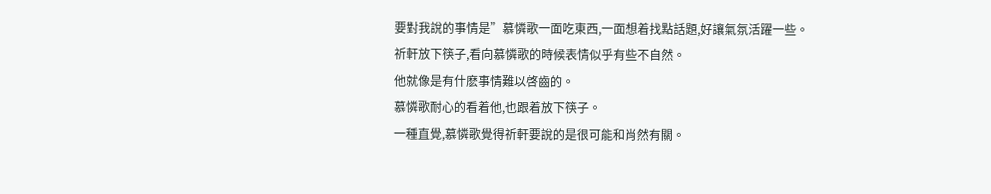要對我說的事情是”慕憐歌一面吃東西,一面想着找點話題,好讓氣氛活躍一些。
祈軒放下筷子,看向慕憐歌的時候表情似乎有些不自然。
他就像是有什麽事情難以啓齒的。
慕憐歌耐心的看着他,也跟着放下筷子。
一種直覺,慕憐歌覺得祈軒要說的是很可能和肖然有關。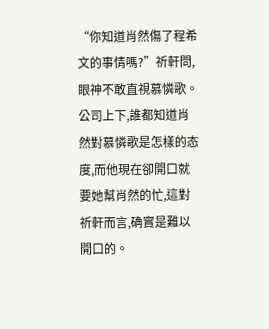“你知道肖然傷了程希文的事情嗎?”祈軒問,眼神不敢直視慕憐歌。
公司上下,誰都知道肖然對慕憐歌是怎樣的态度,而他現在卻開口就要她幫肖然的忙,這對祈軒而言,确實是難以開口的。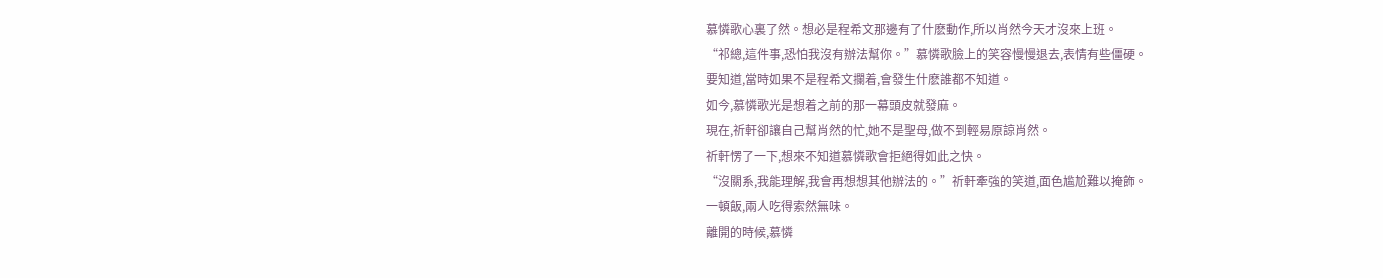慕憐歌心裏了然。想必是程希文那邊有了什麽動作,所以肖然今天才沒來上班。
“祁總,這件事,恐怕我沒有辦法幫你。”慕憐歌臉上的笑容慢慢退去,表情有些僵硬。
要知道,當時如果不是程希文攔着,會發生什麽誰都不知道。
如今,慕憐歌光是想着之前的那一幕頭皮就發麻。
現在,祈軒卻讓自己幫肖然的忙,她不是聖母,做不到輕易原諒肖然。
祈軒愣了一下,想來不知道慕憐歌會拒絕得如此之快。
“沒關系,我能理解,我會再想想其他辦法的。”祈軒牽強的笑道,面色尴尬難以掩飾。
一頓飯,兩人吃得索然無味。
離開的時候,慕憐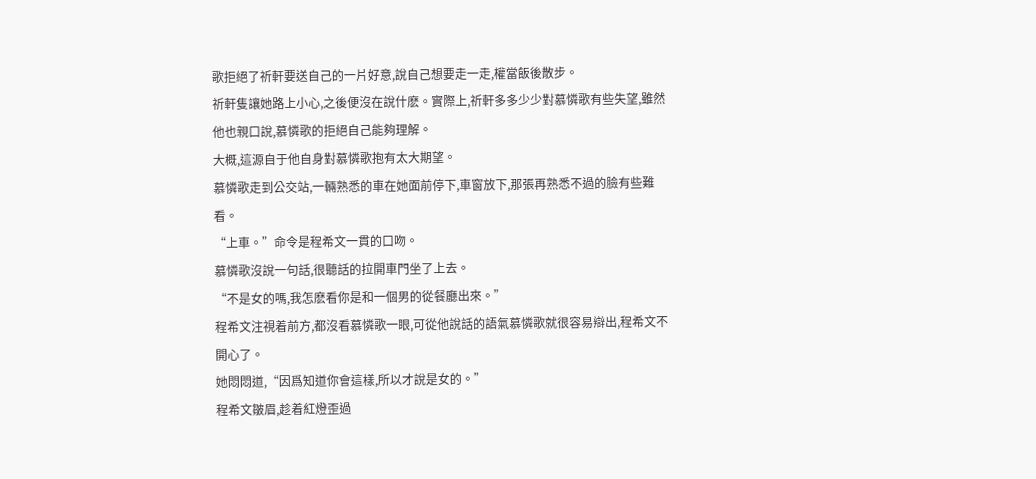歌拒絕了祈軒要送自己的一片好意,說自己想要走一走,權當飯後散步。
祈軒隻讓她路上小心,之後便沒在說什麽。實際上,祈軒多多少少對慕憐歌有些失望,雖然他也親口說,慕憐歌的拒絕自己能夠理解。
大概,這源自于他自身對慕憐歌抱有太大期望。
慕憐歌走到公交站,一輛熟悉的車在她面前停下,車窗放下,那張再熟悉不過的臉有些難看。
“上車。”命令是程希文一貫的口吻。
慕憐歌沒說一句話,很聽話的拉開車門坐了上去。
“不是女的嗎,我怎麽看你是和一個男的從餐廳出來。”
程希文注視着前方,都沒看慕憐歌一眼,可從他說話的語氣慕憐歌就很容易辯出,程希文不開心了。
她悶悶道,“因爲知道你會這樣,所以才說是女的。”
程希文皺眉,趁着紅燈歪過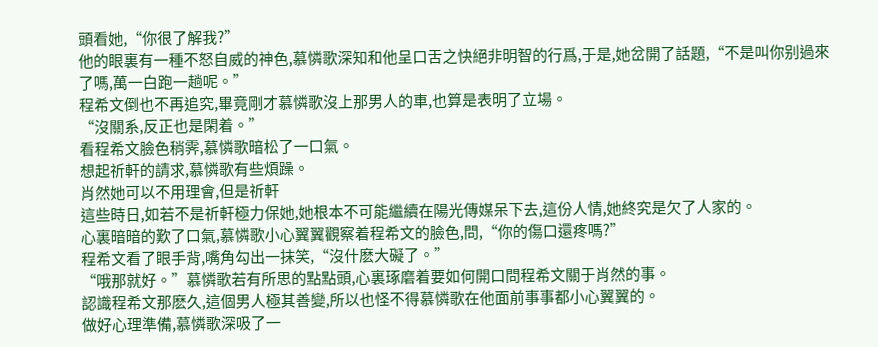頭看她,“你很了解我?”
他的眼裏有一種不怒自威的神色,慕憐歌深知和他呈口舌之快絕非明智的行爲,于是,她岔開了話題,“不是叫你别過來了嗎,萬一白跑一趟呢。”
程希文倒也不再追究,畢竟剛才慕憐歌沒上那男人的車,也算是表明了立場。
“沒關系,反正也是閑着。”
看程希文臉色稍霁,慕憐歌暗松了一口氣。
想起祈軒的請求,慕憐歌有些煩躁。
肖然她可以不用理會,但是祈軒
這些時日,如若不是祈軒極力保她,她根本不可能繼續在陽光傳媒呆下去,這份人情,她終究是欠了人家的。
心裏暗暗的歎了口氣,慕憐歌小心翼翼觀察着程希文的臉色,問,“你的傷口還疼嗎?”
程希文看了眼手背,嘴角勾出一抹笑,“沒什麽大礙了。”
“哦那就好。”慕憐歌若有所思的點點頭,心裏琢磨着要如何開口問程希文關于肖然的事。
認識程希文那麽久,這個男人極其善變,所以也怪不得慕憐歌在他面前事事都小心翼翼的。
做好心理準備,慕憐歌深吸了一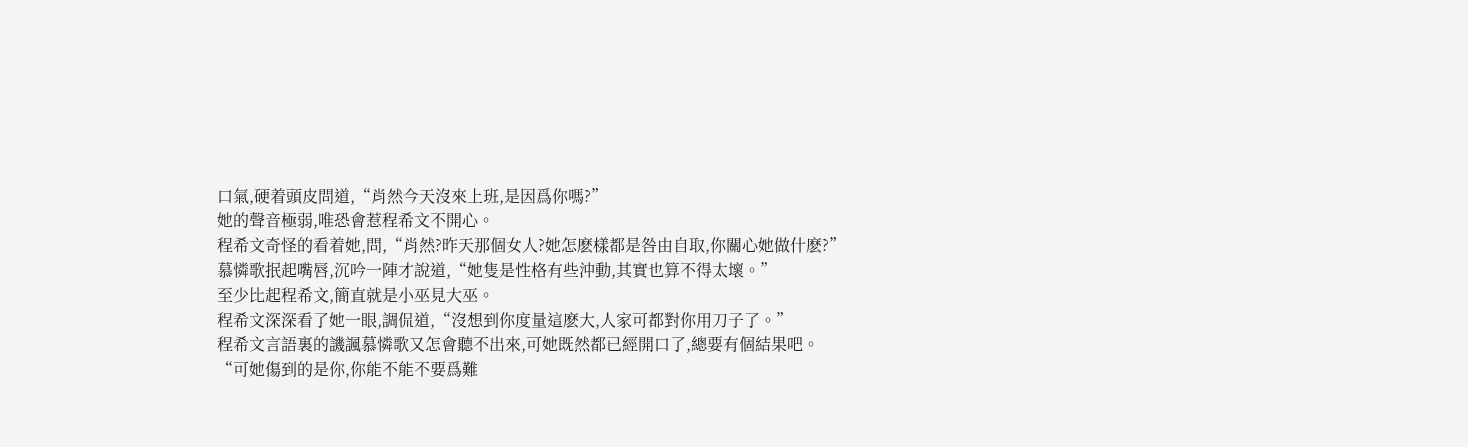口氣,硬着頭皮問道,“肖然今天沒來上班,是因爲你嗎?”
她的聲音極弱,唯恐會惹程希文不開心。
程希文奇怪的看着她,問,“肖然?昨天那個女人?她怎麽樣都是咎由自取,你關心她做什麽?”
慕憐歌抿起嘴唇,沉吟一陣才說道,“她隻是性格有些沖動,其實也算不得太壞。”
至少比起程希文,簡直就是小巫見大巫。
程希文深深看了她一眼,調侃道,“沒想到你度量這麽大,人家可都對你用刀子了。”
程希文言語裏的譏諷慕憐歌又怎會聽不出來,可她既然都已經開口了,總要有個結果吧。
“可她傷到的是你,你能不能不要爲難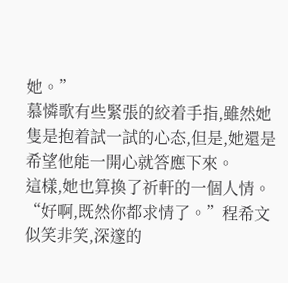她。”
慕憐歌有些緊張的絞着手指,雖然她隻是抱着試一試的心态,但是,她還是希望他能一開心就答應下來。
這樣,她也算換了祈軒的一個人情。
“好啊,既然你都求情了。”程希文似笑非笑,深邃的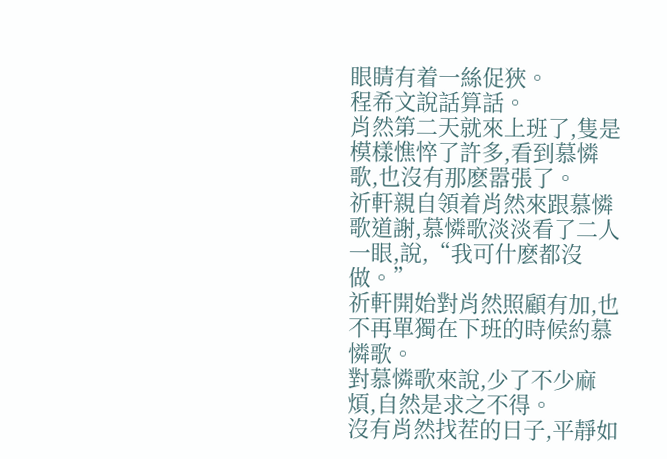眼睛有着一絲促狹。
程希文說話算話。
肖然第二天就來上班了,隻是模樣憔悴了許多,看到慕憐歌,也沒有那麽嚣張了。
祈軒親自領着肖然來跟慕憐歌道謝,慕憐歌淡淡看了二人一眼,說,“我可什麽都沒做。”
祈軒開始對肖然照顧有加,也不再單獨在下班的時候約慕憐歌。
對慕憐歌來說,少了不少麻煩,自然是求之不得。
沒有肖然找茬的日子,平靜如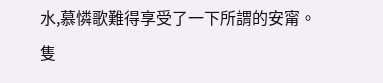水,慕憐歌難得享受了一下所謂的安甯。
隻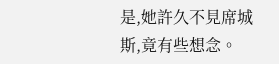是,她許久不見席城斯,竟有些想念。